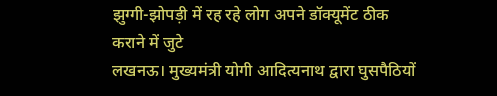झुग्गी-झोपड़ी में रह रहे लोग अपने डॉक्यूमेंट ठीक कराने में जुटे
लखनऊ। मुख्यमंत्री योगी आदित्यनाथ द्वारा घुसपैठियों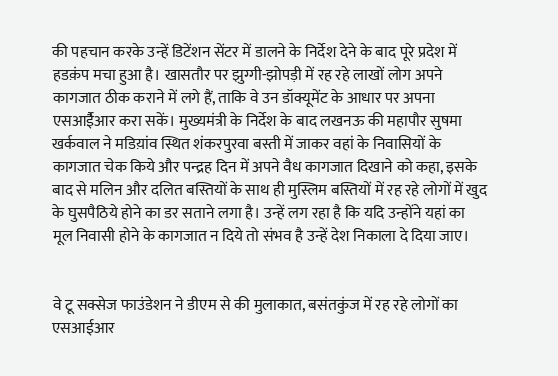की पहचान करके उन्हें डिटेंशन सेंटर में डालने के निर्देश देने के बाद पूरे प्रदेश में हडक़ंप मचा हुआ है। खासतौर पर झुग्गी-झोपड़ी में रह रहे लाखों लोग अपने कागजात ठीक कराने में लगे हैं, ताकि वे उन डॉक्यूमेंट के आधार पर अपना एसआईैआर करा सकें। मुख्यमंत्री के निर्देश के बाद लखनऊ की महापौर सुषमा खर्कवाल ने मडिय़ांव स्थित शंकरपुरवा बस्ती में जाकर वहां के निवासियों के कागजात चेक किये और पन्द्रह दिन में अपने वैध कागजात दिखाने को कहा, इसके बाद से मलिन और दलित बस्तियों के साथ ही मुस्लिम बस्तियों में रह रहे लोगों में खुद के घुसपैठिये होने का डर सताने लगा है। उन्हें लग रहा है कि यदि उन्होंने यहां का मूल निवासी होने के कागजात न दिये तो संभव है उन्हें देश निकाला दे दिया जाए।


वे टू सक्सेज फाउंडेशन ने डीएम से की मुलाकात, बसंतकुंज में रह रहे लोगों का एसआईआर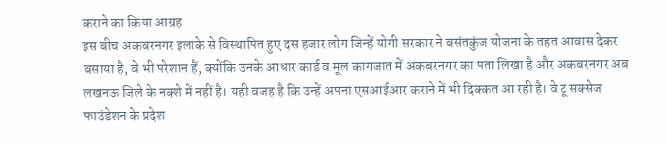कराने का किया आग्रह
इस बीच अकबरनगर इलाके से विस्थापित हुए दस हजार लोग जिन्हें योगी सरकार ने बसंतकुंज योजना के तहत आवास देकर बसाया है, वे भी परेशान हैं, क्योंकि उनके आधार कार्ड व मूल कागजात में अकबरनगर का पता लिखा है और अकबरनगर अब लखनऊ जिले के नक्शे में नहीं है। यही वजह है कि उन्हें अपना एसआईआर कराने में भी दिक्कत आ रही है। वे टू सक्सेज फाउंडेशन के प्रदेश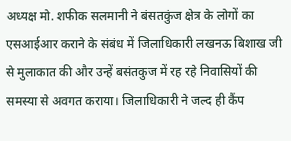अध्यक्ष मो. शफीक सलमानी ने बंसतकुंज क्षेत्र के लोगों का एसआईआर कराने के संबंध में जिलाधिकारी लखनऊ बिशाख जी से मुलाकात की और उन्हें बसंतकुज में रह रहे निवासियों की समस्या से अवगत कराया। जिलाधिकारी ने जल्द ही कैंप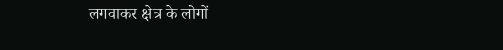लगवाकर क्षेत्र के लोगों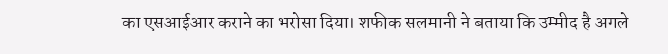का एसआईआर कराने का भरोसा दिया। शफीक सलमानी ने बताया कि उम्मीद है अगले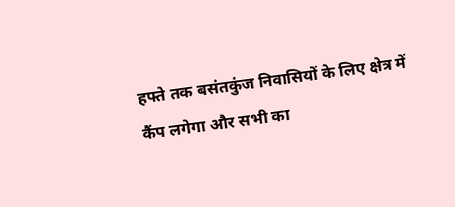हफ्ते तक बसंतकुंज निवासियों के लिए क्षेत्र में कैंप लगेगा और सभी का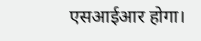एसआईआर होगा।